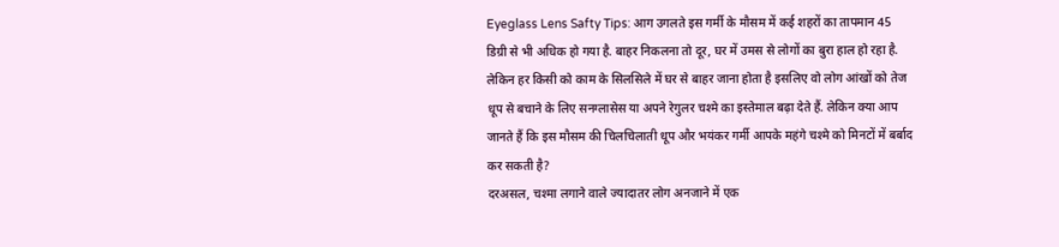Eyeglass Lens Safty Tips: आग उगलते इस गर्मी के मौसम में कई शहरों का तापमान 45 डिग्री से भी अधिक हो गया है. बाहर निकलना तो दूर, घर में उमस से लोगों का बुरा हाल हो रहा है. लेकिन हर किसी को काम के सिलसिले में घर से बाहर जाना होता है इसलिए वो लोग आंखों को तेज धूप से बचाने के लिए सनग्लासेस या अपने रेगुलर चश्मे का इस्तेमाल बढ़ा देते हैं. लेकिन क्या आप जानते हैं कि इस मौसम की चिलचिलाती धूप और भयंकर गर्मी आपके महंगे चश्मे को मिनटों में बर्बाद कर सकती है?
दरअसल, चश्मा लगाने वाले ज्यादातर लोग अनजाने में एक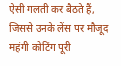ऐसी गलती कर बैठते हैं, जिससे उनके लेंस पर मौजूद महंगी कोटिंग पूरी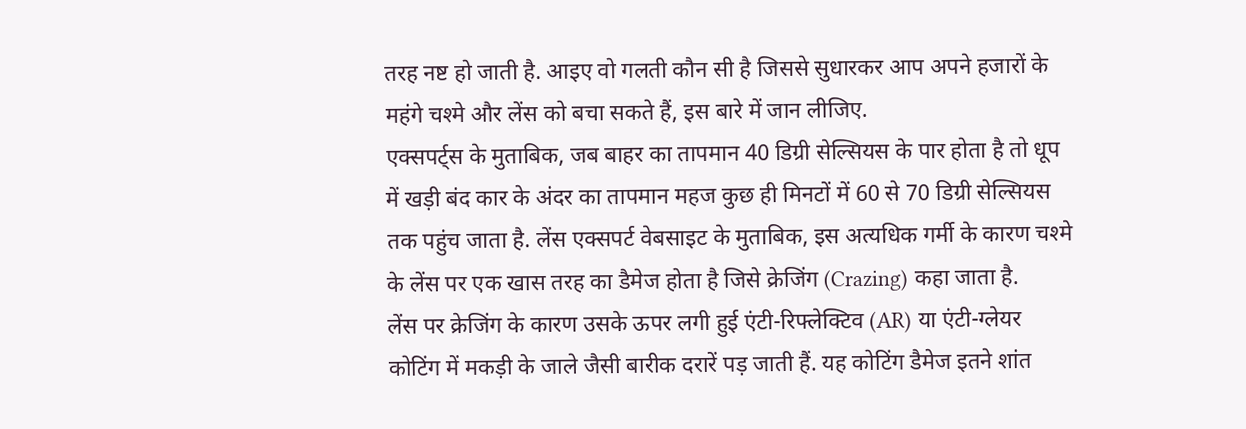तरह नष्ट हो जाती है. आइए वो गलती कौन सी है जिससे सुधारकर आप अपने हजारों के महंगे चश्मे और लेंस को बचा सकते हैं, इस बारे में जान लीजिए.
एक्सपर्ट्स के मुताबिक, जब बाहर का तापमान 40 डिग्री सेल्सियस के पार होता है तो धूप में खड़ी बंद कार के अंदर का तापमान महज कुछ ही मिनटों में 60 से 70 डिग्री सेल्सियस तक पहुंच जाता है. लेंस एक्सपर्ट वेबसाइट के मुताबिक, इस अत्यधिक गर्मी के कारण चश्मे के लेंस पर एक खास तरह का डैमेज होता है जिसे क्रेजिंग (Crazing) कहा जाता है.
लेंस पर क्रेजिंग के कारण उसके ऊपर लगी हुई एंटी-रिफ्लेक्टिव (AR) या एंटी-ग्लेयर कोटिंग में मकड़ी के जाले जैसी बारीक दरारें पड़ जाती हैं. यह कोटिंग डैमेज इतने शांत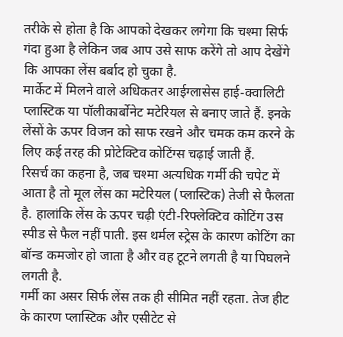तरीके से होता है कि आपको देखकर लगेगा कि चश्मा सिर्फ गंदा हुआ है लेकिन जब आप उसे साफ करेंगे तो आप देखेंगे कि आपका लेंस बर्बाद हो चुका है.
मार्केट में मिलने वाले अधिकतर आईग्लासेस हाई-क्वालिटी प्लास्टिक या पॉलीकार्बोनेट मटेरियल से बनाए जाते हैं. इनके लेंसों के ऊपर विजन को साफ रखने और चमक कम करने के लिए कई तरह की प्रोटेक्टिव कोटिंग्स चढ़ाई जाती हैं.
रिसर्च का कहना है, जब चश्मा अत्यधिक गर्मी की चपेट में आता है तो मूल लेंस का मटेरियल (प्लास्टिक) तेजी से फैलता है. हालांकि लेंस के ऊपर चढ़ी एंटी-रिफ्लेक्टिव कोटिंग उस स्पीड से फैल नहीं पाती. इस थर्मल स्ट्रेस के कारण कोटिंग का बॉन्ड कमजोर हो जाता है और वह टूटने लगती है या पिघलने लगती है.
गर्मी का असर सिर्फ लेंस तक ही सीमित नहीं रहता. तेज हीट के कारण प्लास्टिक और एसीटेट से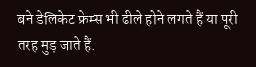बने डेलिकेट फ्रेम्स भी ढीले होने लगते हैं या पूरी तरह मुड़ जाते हैं.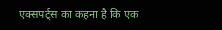एक्सपर्ट्स का कहना है कि एक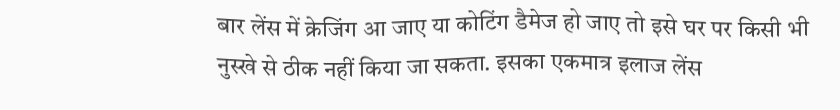बार लेंस में क्रेजिंग आ जाए या कोटिंग डैमेज हो जाए तो इसे घर पर किसी भी नुस्खे से ठीक नहीं किया जा सकता. इसका एकमात्र इलाज लेंस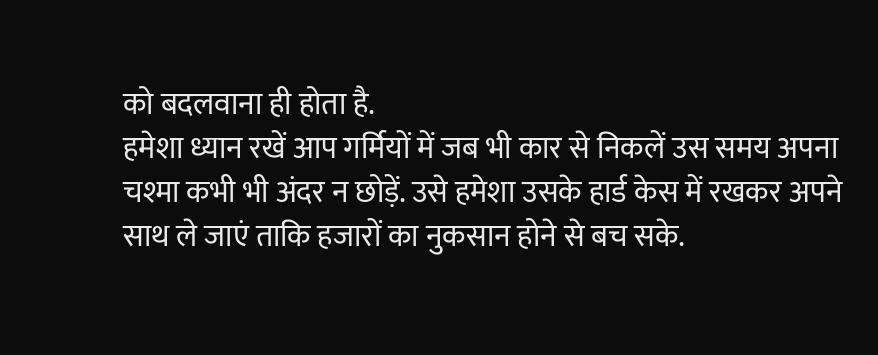को बदलवाना ही होता है.
हमेशा ध्यान रखें आप गर्मियों में जब भी कार से निकलें उस समय अपना चश्मा कभी भी अंदर न छोड़ें. उसे हमेशा उसके हार्ड केस में रखकर अपने साथ ले जाएं ताकि हजारों का नुकसान होने से बच सके.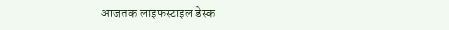आजतक लाइफस्टाइल डेस्क